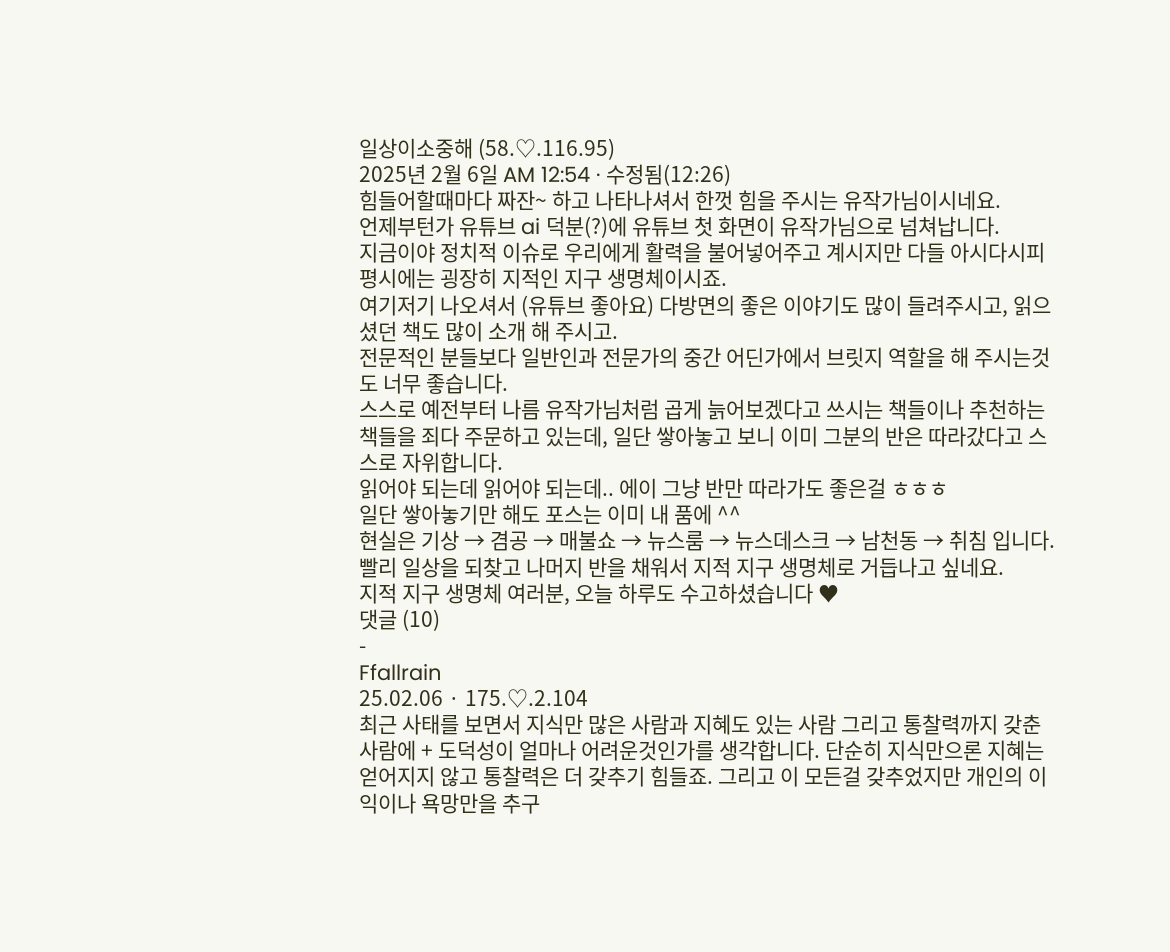일상이소중해 (58.♡.116.95)
2025년 2월 6일 AM 12:54 · 수정됨(12:26)
힘들어할때마다 짜잔~ 하고 나타나셔서 한껏 힘을 주시는 유작가님이시네요.
언제부턴가 유튜브 ai 덕분(?)에 유튜브 첫 화면이 유작가님으로 넘쳐납니다.
지금이야 정치적 이슈로 우리에게 활력을 불어넣어주고 계시지만 다들 아시다시피 평시에는 굉장히 지적인 지구 생명체이시죠.
여기저기 나오셔서 (유튜브 좋아요) 다방면의 좋은 이야기도 많이 들려주시고, 읽으셨던 책도 많이 소개 해 주시고.
전문적인 분들보다 일반인과 전문가의 중간 어딘가에서 브릿지 역할을 해 주시는것도 너무 좋습니다.
스스로 예전부터 나름 유작가님처럼 곱게 늙어보겠다고 쓰시는 책들이나 추천하는 책들을 죄다 주문하고 있는데, 일단 쌓아놓고 보니 이미 그분의 반은 따라갔다고 스스로 자위합니다.
읽어야 되는데 읽어야 되는데.. 에이 그냥 반만 따라가도 좋은걸 ㅎㅎㅎ
일단 쌓아놓기만 해도 포스는 이미 내 품에 ^^
현실은 기상 → 겸공 → 매불쇼 → 뉴스룸 → 뉴스데스크 → 남천동 → 취침 입니다.
빨리 일상을 되찾고 나머지 반을 채워서 지적 지구 생명체로 거듭나고 싶네요.
지적 지구 생명체 여러분, 오늘 하루도 수고하셨습니다 ♥
댓글 (10)
-
Ffallrain
25.02.06 · 175.♡.2.104
최근 사태를 보면서 지식만 많은 사람과 지혜도 있는 사람 그리고 통찰력까지 갖춘 사람에 + 도덕성이 얼마나 어려운것인가를 생각합니다. 단순히 지식만으론 지혜는 얻어지지 않고 통찰력은 더 갖추기 힘들죠. 그리고 이 모든걸 갖추었지만 개인의 이익이나 욕망만을 추구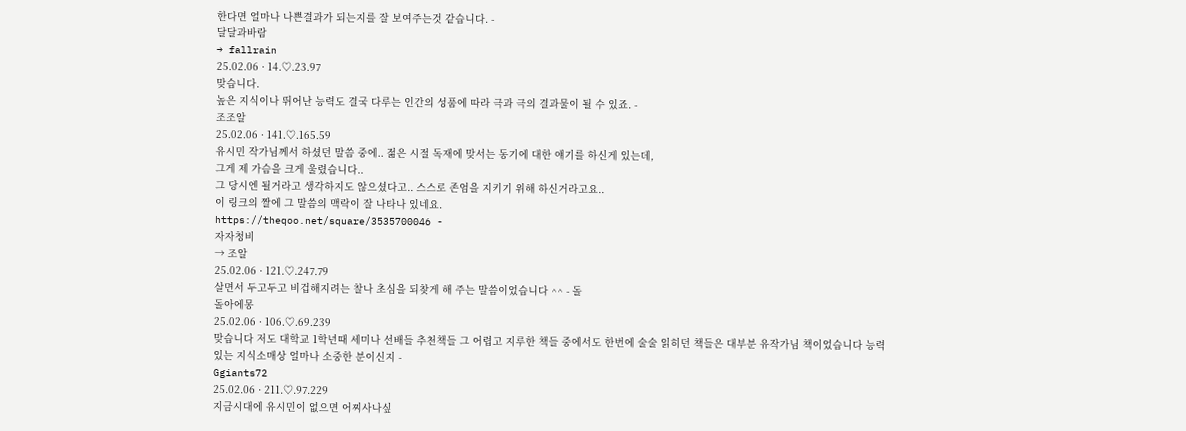한다면 얼마나 나쁜결과가 되는지를 잘 보여주는것 같습니다. -
달달과바람
→ fallrain
25.02.06 · 14.♡.23.97
맞습니다.
높은 지식이나 뛰어난 능력도 결국 다루는 인간의 성품에 따라 극과 극의 결과물이 될 수 있죠. -
조조알
25.02.06 · 141.♡.165.59
유시민 작가님께서 하셨던 말씀 중에.. 젊은 시절 독재에 맞서는 동기에 대한 얘기를 하신게 있는데,
그게 제 가슴을 크게 울렸습니다..
그 당시엔 될거라고 생각하지도 않으셨다고.. 스스로 존엄을 지키기 위해 하신거라고요..
이 링크의 짤에 그 말씀의 맥락이 잘 나타나 있네요.
https://theqoo.net/square/3535700046 -
자자청비
→ 조알
25.02.06 · 121.♡.247.79
살면서 두고두고 비겁해지려는 찰나 초심을 되찾게 해 주는 말씀이었습니다 ^^ - 돌
돌아에몽
25.02.06 · 106.♡.69.239
맞습니다 저도 대학교 1학년때 세미나 선배들 추천책들 그 어렵고 지루한 책들 중에서도 한번에 술술 읽히던 책들은 대부분 유작가님 책이었습니다 능력있는 지식소매상 얼마나 소중한 분이신지 -
Ggiants72
25.02.06 · 211.♡.97.229
지금시대에 유시민이 없으면 어찌사나싶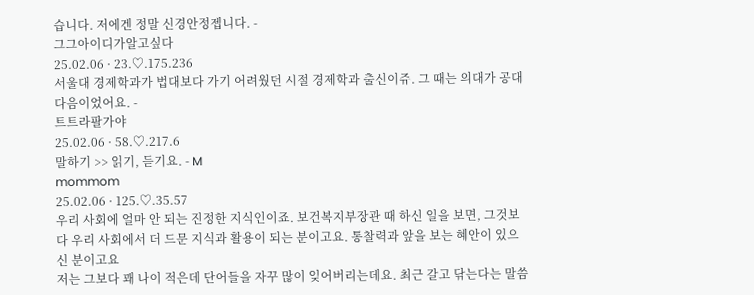습니다. 저에겐 정말 신경안정젭니다. -
그그아이디가알고싶다
25.02.06 · 23.♡.175.236
서울대 경제학과가 법대보다 가기 어려웠던 시절 경제학과 출신이쥬. 그 때는 의대가 공대 다음이었어요. -
트트라팔가야
25.02.06 · 58.♡.217.6
말하기 >> 읽기, 듣기요. - M
mommom
25.02.06 · 125.♡.35.57
우리 사회에 얼마 안 되는 진정한 지식인이죠. 보건복지부장관 때 하신 일을 보면, 그것보다 우리 사회에서 더 드문 지식과 활용이 되는 분이고요. 통찰력과 앞을 보는 혜안이 있으신 분이고요
저는 그보다 꽤 나이 적은데 단어들을 자꾸 많이 잊어버리는데요. 최근 갈고 닦는다는 말씀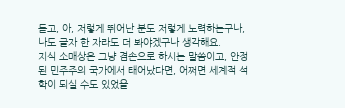듣고, 아, 저렇게 뛰어난 분도 저렇게 노력하는구나, 나도 글자 한 자라도 더 봐야겠구나 생각해요.
지식 소매상은 그냥 겸손으로 하시는 말씀이고, 안정된 민주주의 국가에서 태어났다면, 어쩌면 세계적 석학이 되실 수도 있었을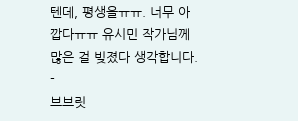텐데, 평생을ㅠㅠ. 너무 아깝다ㅠㅠ 유시민 작가님께 많은 걸 빚졌다 생각합니다. -
브브릿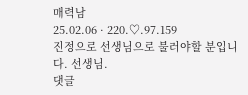매력남
25.02.06 · 220.♡.97.159
진정으로 선생님으로 불러야할 분입니다. 선생님.
댓글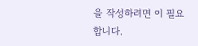을 작성하려면 이 필요합니다.